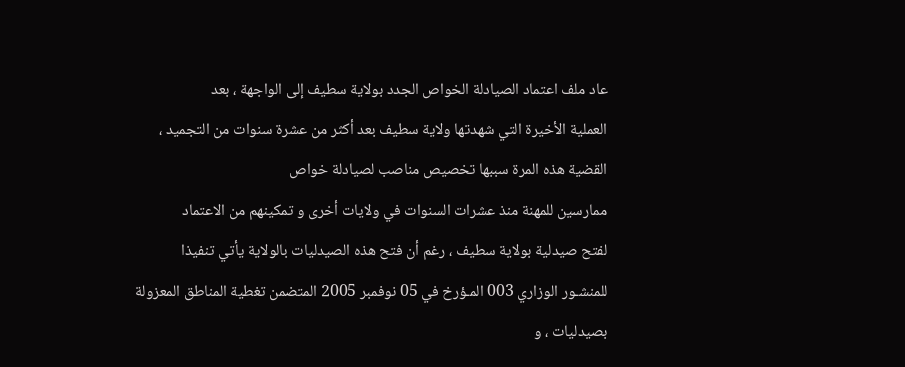عاد ملف اعتماد الصيادلة الخواص الجدد بولاية سطيف إلى الواجهة ، بعد
العملية الأخيرة التي شهدتها ولاية سطيف بعد أكثر من عشرة سنوات من التجميد ،
القضية هذه المرة سببها تخصيص مناصب لصيادلة خواص
ممارسين للمهنة منذ عشرات السنوات في ولايات أخرى و تمكينهم من الاعتماد
لفتح صيدلية بولاية سطيف ، رغم أن فتح هذه الصيدليات بالولاية يأتي تنفيذا
للمنشـور الوزاري 003 المـؤرخ في 05 نوفمبر 2005 المتضمن تغطية المناطق المعزولة
بصيدليات ، و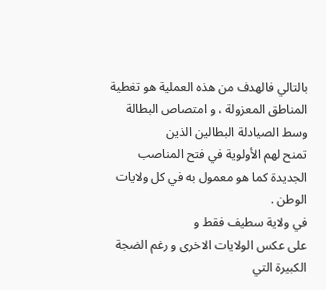بالتالي فالهدف من هذه العملية هو تغطية المناطق المعزولة ، و امتصاص البطالة وسط الصيادلة البطالين الذين
تمنح لهم الأولوية في فتح المناصب الجديدة كما هو معمول به في كل ولايات الوطن .
في ولاية سطيف فقط و
على عكس الولايات الاخرى و رغم الضجة الكبيرة التي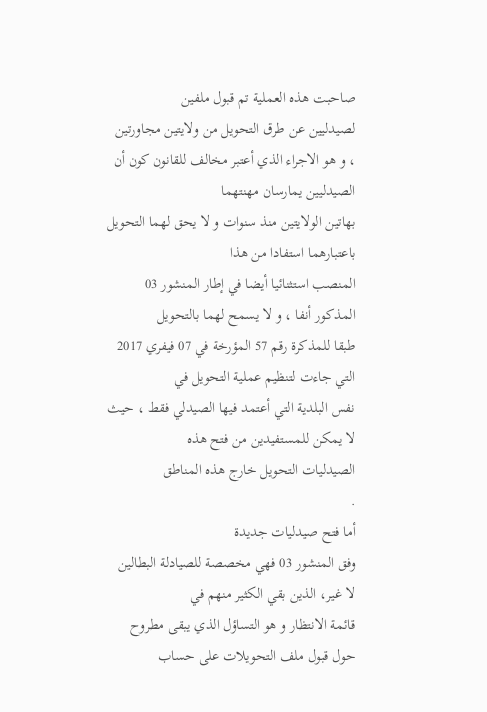صاحبت هذه العملية تم قبول ملفين
لصيدليين عن طرق التحويل من ولايتين مجاورتين
، و هو الاجراء الذي أعتبر مخالف للقانون كون أن الصيدليين يمارسان مهنتهما
بهاتين الولايتين منذ سنوات و لا يحق لهما التحويل باعتبارهما استفادا من هذا
المنصب استثنائيا أيضا في إطار المنشور 03 المذكور أنفا ، و لا يسمح لهما بالتحويل
طبقا للمذكرة رقم 57 المؤرخة في 07 فيفري 2017 التي جاءت لتنظيم عملية التحويل في
نفس البلدية التي أعتمد فيها الصيدلي فقط ، حيث لا يمكن للمستفيدين من فتح هذه
الصيدليات التحويل خارج هذه المناطق
.
أما فتح صيدليات جديدة
وفق المنشور 03 فهي مخصصة للصيادلة البطالين لا غير، الذين بقي الكثير منهم في
قائمة الانتظار و هو التساؤل الذي يبقى مطروح حول قبول ملف التحويلات على حساب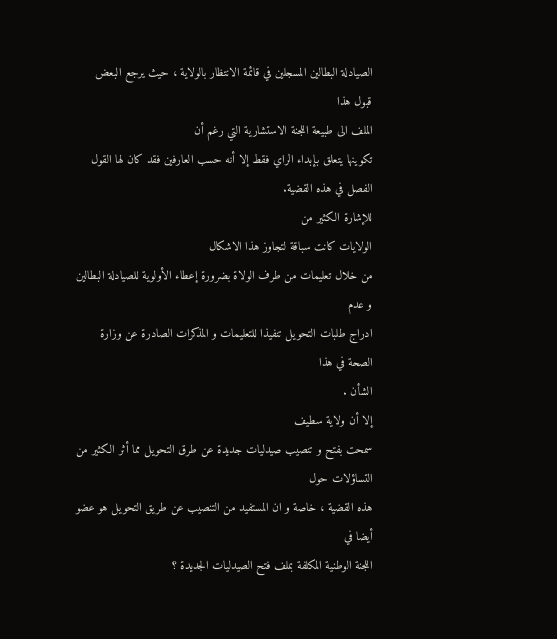الصيادلة البطالين المسجلين في قائمة الانتظار بالولاية ، حيث يرجع البعض قبول هذا
الملف الى طبيعة اللجنة الاستشارية التي رغم أن
تكوينها يتعلق بإبداء الراي فقط إلا أنه حسب العارفين فقد كان لها القول
الفصل في هذه القضية.
للإشارة الكثير من
الولايات كانت سباقة لتجاوز هذا الاشكال
من خلال تعليمات من طرف الولاة بضرورة إعطاء الأولوية للصيادلة البطالين و عدم
ادراج طلبات التحويل تنفيذا للتعليمات و المذكرات الصادرة عن وزارة الصحة في هذا
الشأن .
إلا أن ولاية سطيف
سمحت بفتح و تنصيب صيدليات جديدة عن طرق التحويل مما أثر الكثير من التساؤلات حول
هذه القضية ، خاصة و ان المستفيد من التنصيب عن طريق التحويل هو عضو أيضا في
اللجنة الوطنية المكلفة بملف فتح الصيدليات الجديدة ؟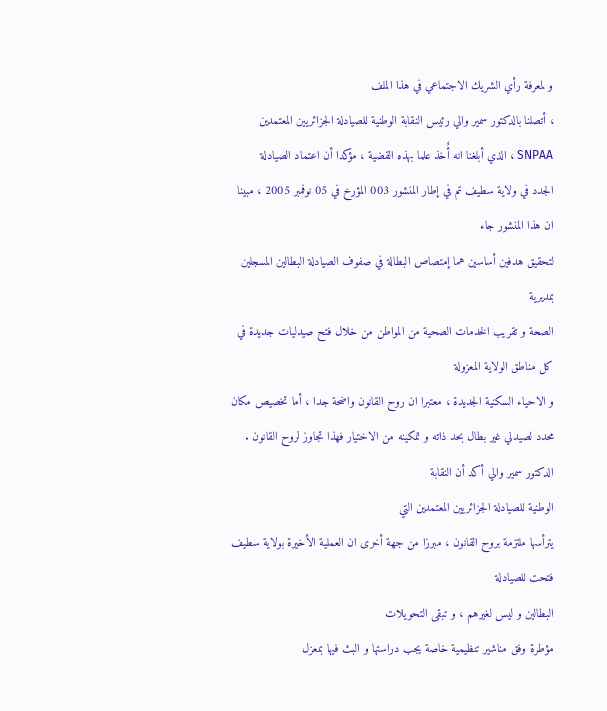و لمعرفة رأي الشريك الاجتماعي في هذا الملف
، أتصلنا بالدكتور سمير والي رئيس النقابة الوطنية للصيادلة الجزائريين المعتمدين SNPAA ، الذي أبلغنا انه أٌخذ علما بهذه القضية ، مؤكدا أن اعتماد الصيادلة
الجدد في ولاية سطيف تم في إطار المنشور 003 المؤرخ في 05 نوفمبر 2005 ، مبينا ان هذا المنشور جاء
لتحقيق هدفين أساسين هما إمتصاص البطالة في صفوف الصيادلة البطالين المسجلين بمديرية
الصحة و تقريب الخدمات الصحية من المواطن من خلال فتح صيدليات جديدة في كل مناطق الولاية المعزولة
و الاحياء السكنية الجديدة ، معتبرا ان روح القانون واضحة جدا ، أما تخصيص مكان
محدد لصيدلي غير بطال بحد ذاته و تمكينه من الاختيار فهذا تجاوز لروح القانون .
الدكتور سمير والي أكد أن النقابة
الوطنية للصيادلة الجزائريين المعتمدين التي
يترأسها ملتزمة بروح القانون ، مبرزا من جهة أخرى ان العملية الأخيرة بولاية سطيف فتحت للصيادلة
البطالين و ليس لغيرهم ، و تبقى التحويلات
مؤطرة وفق مناشير تنظيمية خاصة يجب دراستها و البث فيها بمعزل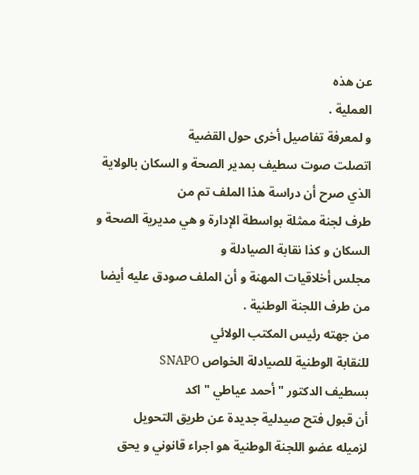عن هذه
العملية .
و لمعرفة تفاصيل أخرى حول القضية
اتصلت صوت سطيف بمدير الصحة و السكان بالولاية الذي صرح أن دراسة هذا الملف تم من
طرف لجنة ممثلة بواسطة الإدارة و هي مديرية الصحة و السكان و كذا نقابة الصيادلة و
مجلس أخلاقيات المهنة و أن الملف صودق عليه أيضا من طرف اللجنة الوطنية .
من جهته رئيس المكتب الولائي
للنقابة الوطنية للصيادلة الخواص SNAPO
بسطيف الدكتور "أحمد عياطي " اكد
أن قبول فتح صيدلية جديدة عن طريق التحويل
لزميله عضو اللجنة الوطنية هو اجراء قانوني و يحق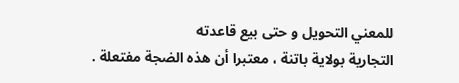للمعني التحويل و حتى بيع قاعدته
التجارية بولاية باتنة ، معتبرا أن هذه الضجة مفتعلة .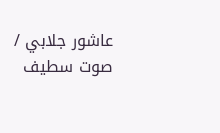عاشور جلابي / صوت سطيف